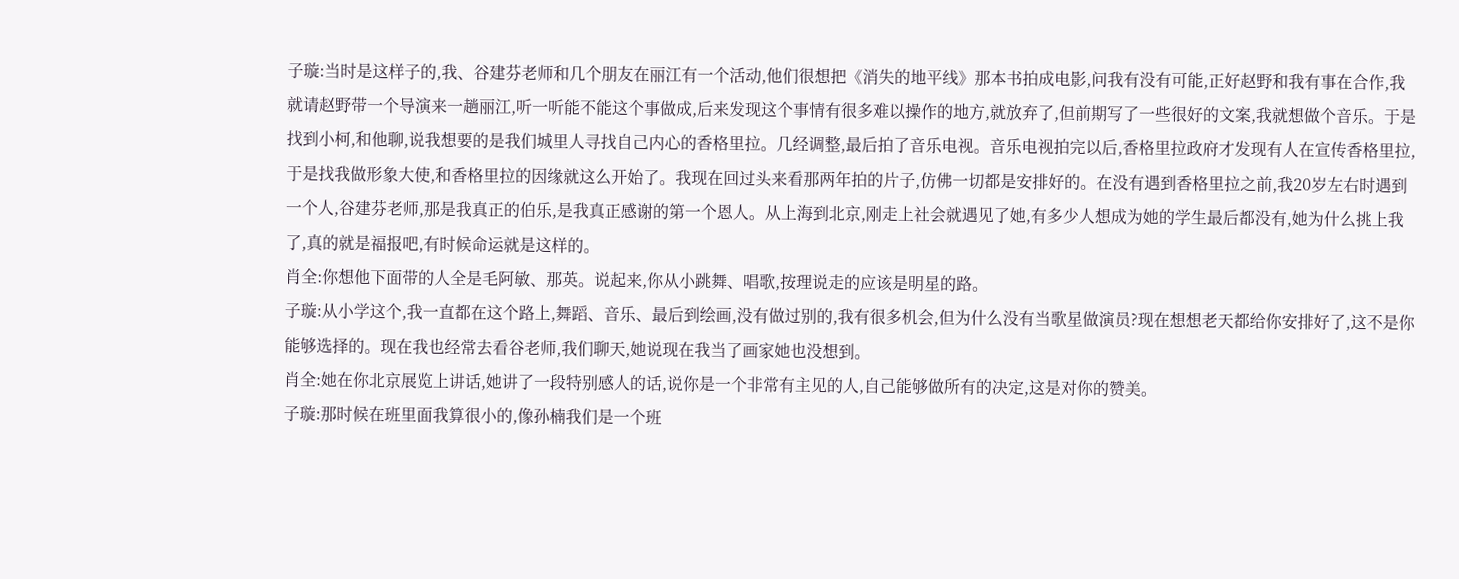子璇:当时是这样子的,我、谷建芬老师和几个朋友在丽江有一个活动,他们很想把《消失的地平线》那本书拍成电影,问我有没有可能,正好赵野和我有事在合作,我就请赵野带一个导演来一趟丽江,听一听能不能这个事做成,后来发现这个事情有很多难以操作的地方,就放弃了,但前期写了一些很好的文案,我就想做个音乐。于是找到小柯,和他聊,说我想要的是我们城里人寻找自己内心的香格里拉。几经调整,最后拍了音乐电视。音乐电视拍完以后,香格里拉政府才发现有人在宣传香格里拉,于是找我做形象大使,和香格里拉的因缘就这么开始了。我现在回过头来看那两年拍的片子,仿佛一切都是安排好的。在没有遇到香格里拉之前,我20岁左右时遇到一个人,谷建芬老师,那是我真正的伯乐,是我真正感谢的第一个恩人。从上海到北京,刚走上社会就遇见了她,有多少人想成为她的学生最后都没有,她为什么挑上我了,真的就是福报吧,有时候命运就是这样的。
肖全:你想他下面带的人全是毛阿敏、那英。说起来,你从小跳舞、唱歌,按理说走的应该是明星的路。
子璇:从小学这个,我一直都在这个路上,舞蹈、音乐、最后到绘画,没有做过别的,我有很多机会,但为什么没有当歌星做演员?现在想想老天都给你安排好了,这不是你能够选择的。现在我也经常去看谷老师,我们聊天,她说现在我当了画家她也没想到。
肖全:她在你北京展览上讲话,她讲了一段特别感人的话,说你是一个非常有主见的人,自己能够做所有的决定,这是对你的赞美。
子璇:那时候在班里面我算很小的,像孙楠我们是一个班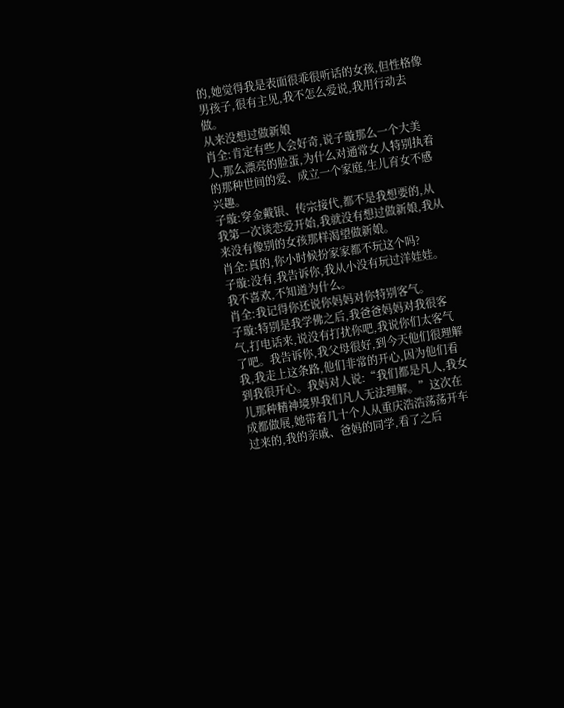的,她觉得我是表面很乖很听话的女孩,但性格像男孩子,很有主见,我不怎么爱说,我用行动去做。
从来没想过做新娘
肖全:肯定有些人会好奇,说子璇那么一个大美人,那么漂亮的脸蛋,为什么对通常女人特别执着的那种世间的爱、成立一个家庭,生儿育女不感兴趣。
子璇:穿金戴银、传宗接代,都不是我想要的,从我第一次谈恋爱开始,我就没有想过做新娘,我从来没有像别的女孩那样渴望做新娘。
肖全:真的,你小时候扮家家都不玩这个吗?
子璇:没有,我告诉你,我从小没有玩过洋娃娃。我不喜欢,不知道为什么。
肖全:我记得你还说你妈妈对你特别客气。
子璇:特别是我学佛之后,我爸爸妈妈对我很客气,打电话来,说没有打扰你吧,我说你们太客气了吧。我告诉你,我父母很好,到今天他们很理解我,我走上这条路,他们非常的开心,因为他们看到我很开心。我妈对人说:“我们都是凡人,我女儿那种精神境界我们凡人无法理解。”这次在成都做展,她带着几十个人从重庆浩浩荡荡开车过来的,我的亲戚、爸妈的同学,看了之后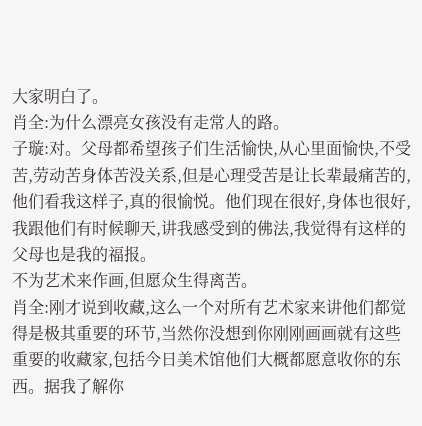大家明白了。
肖全:为什么漂亮女孩没有走常人的路。
子璇:对。父母都希望孩子们生活愉快,从心里面愉快,不受苦,劳动苦身体苦没关系,但是心理受苦是让长辈最痛苦的,他们看我这样子,真的很愉悦。他们现在很好,身体也很好,我跟他们有时候聊天,讲我感受到的佛法,我觉得有这样的父母也是我的福报。
不为艺术来作画,但愿众生得离苦。
肖全:刚才说到收藏,这么一个对所有艺术家来讲他们都觉得是极其重要的环节,当然你没想到你刚刚画画就有这些重要的收藏家,包括今日美术馆他们大概都愿意收你的东西。据我了解你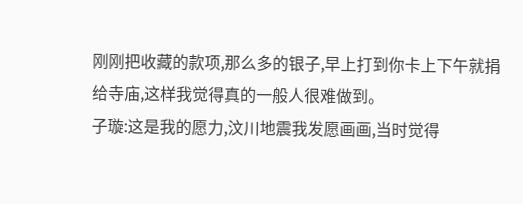刚刚把收藏的款项,那么多的银子,早上打到你卡上下午就捐给寺庙,这样我觉得真的一般人很难做到。
子璇:这是我的愿力,汶川地震我发愿画画,当时觉得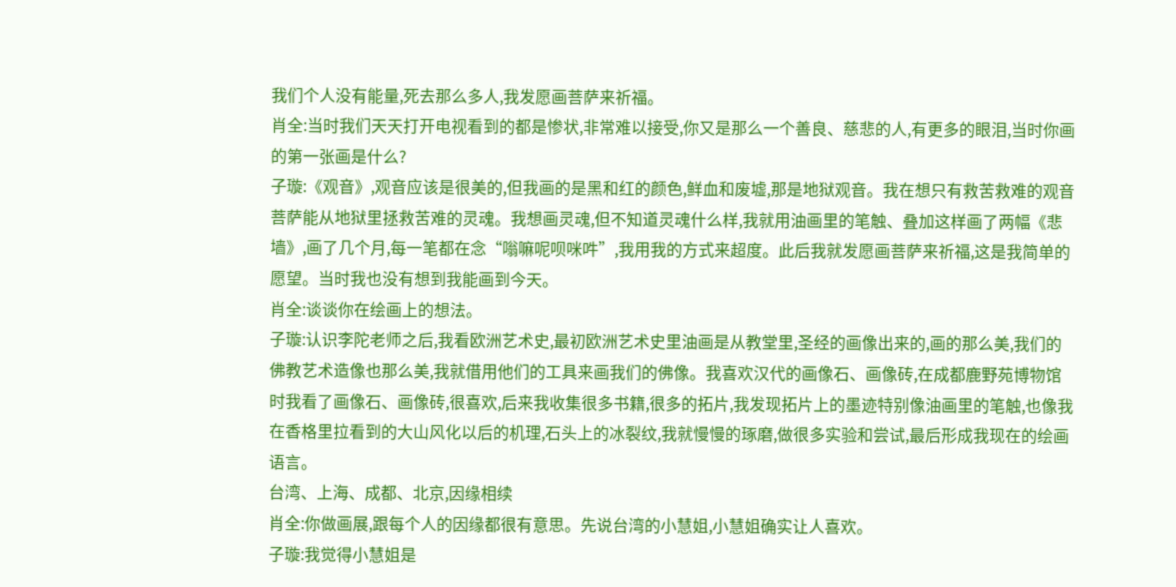我们个人没有能量,死去那么多人,我发愿画菩萨来祈福。
肖全:当时我们天天打开电视看到的都是惨状,非常难以接受,你又是那么一个善良、慈悲的人,有更多的眼泪,当时你画的第一张画是什么?
子璇:《观音》,观音应该是很美的,但我画的是黑和红的颜色,鲜血和废墟,那是地狱观音。我在想只有救苦救难的观音菩萨能从地狱里拯救苦难的灵魂。我想画灵魂,但不知道灵魂什么样,我就用油画里的笔触、叠加这样画了两幅《悲墙》,画了几个月,每一笔都在念“嗡嘛呢呗咪吽”,我用我的方式来超度。此后我就发愿画菩萨来祈福,这是我简单的愿望。当时我也没有想到我能画到今天。
肖全:谈谈你在绘画上的想法。
子璇:认识李陀老师之后,我看欧洲艺术史,最初欧洲艺术史里油画是从教堂里,圣经的画像出来的,画的那么美,我们的佛教艺术造像也那么美,我就借用他们的工具来画我们的佛像。我喜欢汉代的画像石、画像砖,在成都鹿野苑博物馆时我看了画像石、画像砖,很喜欢,后来我收集很多书籍,很多的拓片,我发现拓片上的墨迹特别像油画里的笔触,也像我在香格里拉看到的大山风化以后的机理,石头上的冰裂纹,我就慢慢的琢磨,做很多实验和尝试,最后形成我现在的绘画语言。
台湾、上海、成都、北京,因缘相续
肖全:你做画展,跟每个人的因缘都很有意思。先说台湾的小慧姐,小慧姐确实让人喜欢。
子璇:我觉得小慧姐是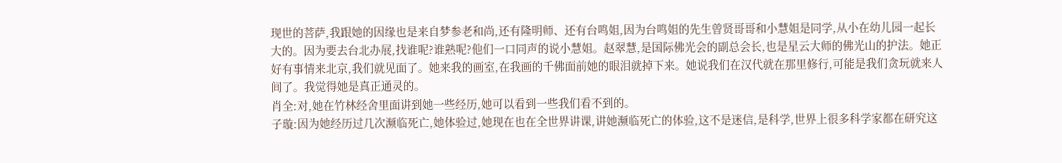现世的菩萨,我跟她的因缘也是来自梦参老和尚,还有隆明师、还有台鸣姐,因为台鸣姐的先生曾贤哥哥和小慧姐是同学,从小在幼儿园一起长大的。因为要去台北办展,找谁呢?谁熟呢?他们一口同声的说小慧姐。赵翠慧,是国际佛光会的副总会长,也是星云大师的佛光山的护法。她正好有事情来北京,我们就见面了。她来我的画室,在我画的千佛面前她的眼泪就掉下来。她说我们在汉代就在那里修行,可能是我们贪玩就来人间了。我觉得她是真正通灵的。
肖全:对,她在竹林经舍里面讲到她一些经历,她可以看到一些我们看不到的。
子璇:因为她经历过几次濒临死亡,她体验过,她现在也在全世界讲课,讲她濒临死亡的体验,这不是迷信,是科学,世界上很多科学家都在研究这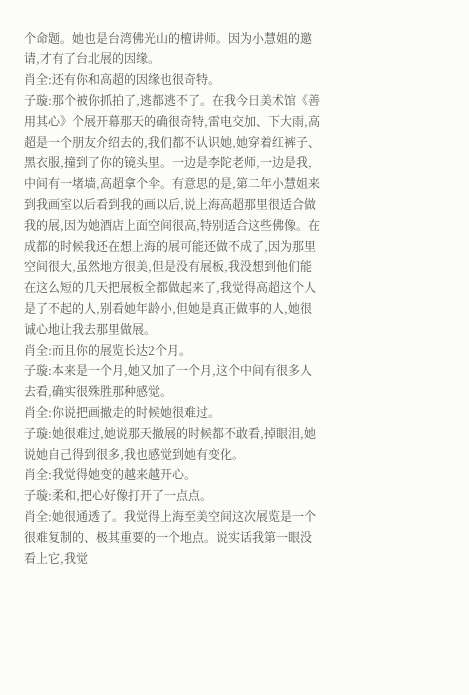个命题。她也是台湾佛光山的檀讲师。因为小慧姐的邀请,才有了台北展的因缘。
肖全:还有你和高超的因缘也很奇特。
子璇:那个被你抓拍了,逃都逃不了。在我今日美术馆《善用其心》个展开幕那天的确很奇特,雷电交加、下大雨,高超是一个朋友介绍去的,我们都不认识她,她穿着红裤子、黑衣服,撞到了你的镜头里。一边是李陀老师,一边是我,中间有一堵墙,高超拿个伞。有意思的是,第二年小慧姐来到我画室以后看到我的画以后,说上海高超那里很适合做我的展,因为她酒店上面空间很高,特别适合这些佛像。在成都的时候我还在想上海的展可能还做不成了,因为那里空间很大,虽然地方很美,但是没有展板,我没想到他们能在这么短的几天把展板全都做起来了,我觉得高超这个人是了不起的人,别看她年龄小,但她是真正做事的人,她很诚心地让我去那里做展。
肖全:而且你的展览长达2个月。
子璇:本来是一个月,她又加了一个月,这个中间有很多人去看,确实很殊胜那种感觉。
肖全:你说把画撤走的时候她很难过。
子璇:她很难过,她说那天撤展的时候都不敢看,掉眼泪,她说她自己得到很多,我也感觉到她有变化。
肖全:我觉得她变的越来越开心。
子璇:柔和,把心好像打开了一点点。
肖全:她很通透了。我觉得上海至美空间这次展览是一个很难复制的、极其重要的一个地点。说实话我第一眼没看上它,我觉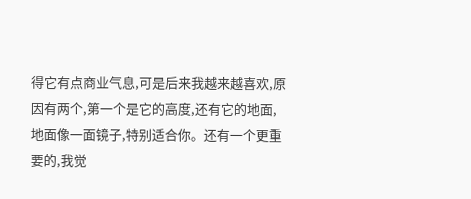得它有点商业气息,可是后来我越来越喜欢,原因有两个,第一个是它的高度,还有它的地面,地面像一面镜子,特别适合你。还有一个更重要的,我觉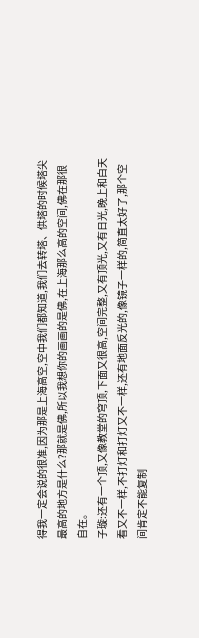得我一定会说的很准,因为那是上海高空,空中我们都知道,我们去转塔、供塔的时候塔尖最高的地方是什么?那就是佛,所以我想你的画画的是佛,在上海那么高的空间,佛在那很自在。
子璇:还有一个顶,又像教堂的穹顶,下面又很高,空间完整,又有顶光,又有日光,晚上和白天看又不一样,不打灯和打灯又不一样,还有地面反光的,像镜子一样的,简直太好了,那个空间肯定不能复制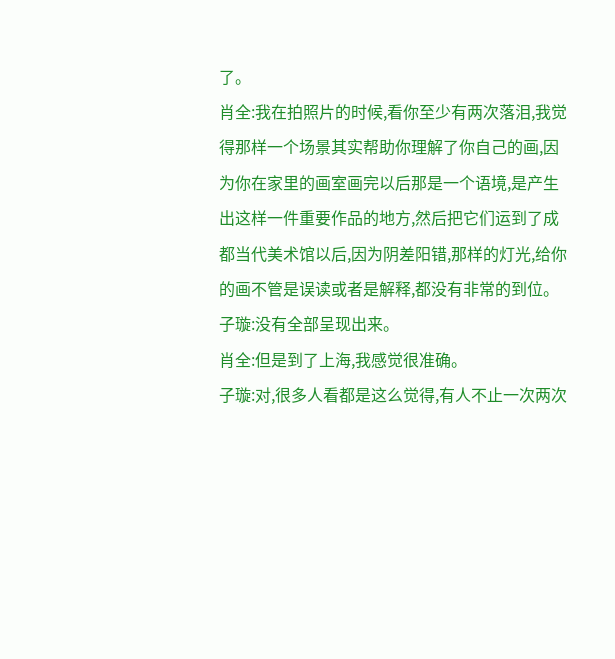了。
肖全:我在拍照片的时候,看你至少有两次落泪,我觉得那样一个场景其实帮助你理解了你自己的画,因为你在家里的画室画完以后那是一个语境,是产生出这样一件重要作品的地方,然后把它们运到了成都当代美术馆以后,因为阴差阳错,那样的灯光,给你的画不管是误读或者是解释,都没有非常的到位。
子璇:没有全部呈现出来。
肖全:但是到了上海,我感觉很准确。
子璇:对,很多人看都是这么觉得,有人不止一次两次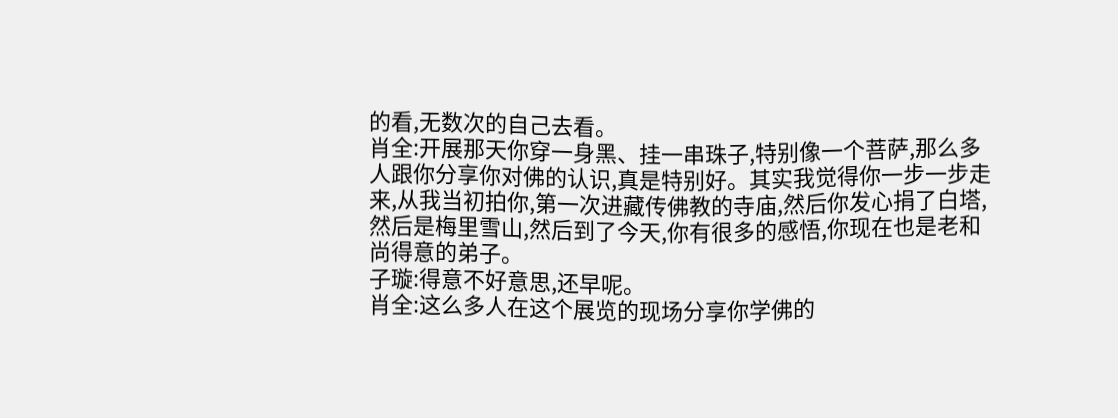的看,无数次的自己去看。
肖全:开展那天你穿一身黑、挂一串珠子,特别像一个菩萨,那么多人跟你分享你对佛的认识,真是特别好。其实我觉得你一步一步走来,从我当初拍你,第一次进藏传佛教的寺庙,然后你发心捐了白塔,然后是梅里雪山,然后到了今天,你有很多的感悟,你现在也是老和尚得意的弟子。
子璇:得意不好意思,还早呢。
肖全:这么多人在这个展览的现场分享你学佛的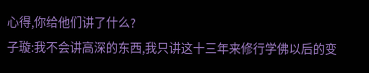心得,你给他们讲了什么?
子璇:我不会讲高深的东西,我只讲这十三年来修行学佛以后的变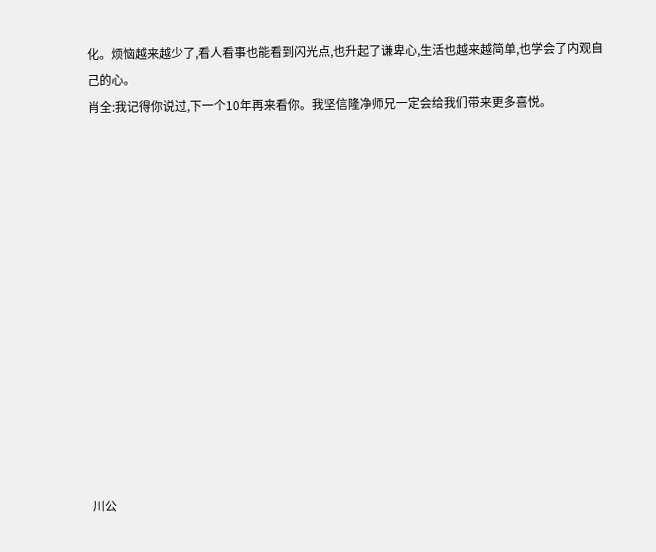化。烦恼越来越少了,看人看事也能看到闪光点,也升起了谦卑心,生活也越来越简单,也学会了内观自己的心。
肖全:我记得你说过,下一个10年再来看你。我坚信隆净师兄一定会给我们带来更多喜悦。














川公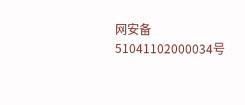网安备 51041102000034号